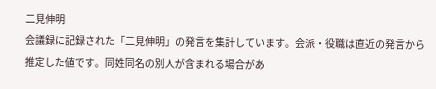二見伸明
会議録に記録された「二見伸明」の発言を集計しています。会派・役職は直近の発言から推定した値です。同姓同名の別人が含まれる場合があ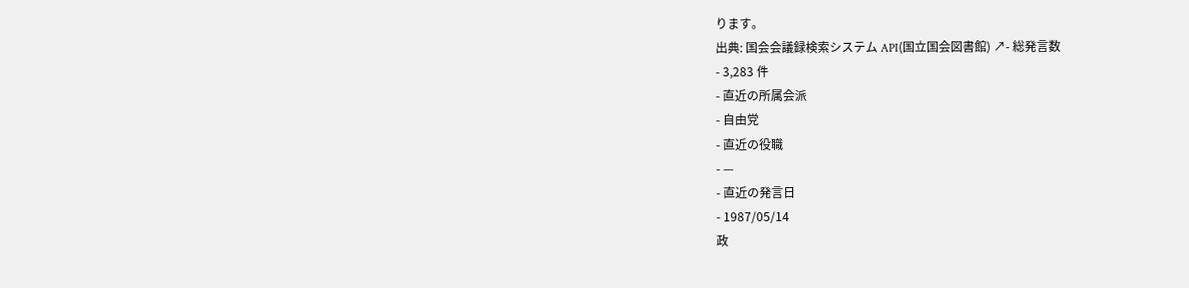ります。
出典: 国会会議録検索システム API(国立国会図書館) ↗- 総発言数
- 3,283 件
- 直近の所属会派
- 自由党
- 直近の役職
- —
- 直近の発言日
- 1987/05/14
政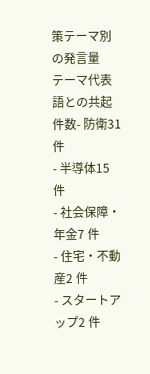策テーマ別の発言量
テーマ代表語との共起件数- 防衛31 件
- 半導体15 件
- 社会保障・年金7 件
- 住宅・不動産2 件
- スタートアップ2 件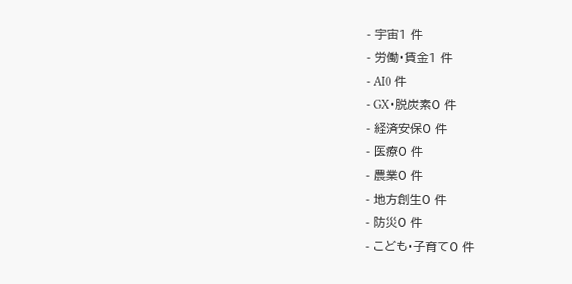- 宇宙1 件
- 労働・賃金1 件
- AI0 件
- GX・脱炭素0 件
- 経済安保0 件
- 医療0 件
- 農業0 件
- 地方創生0 件
- 防災0 件
- こども・子育て0 件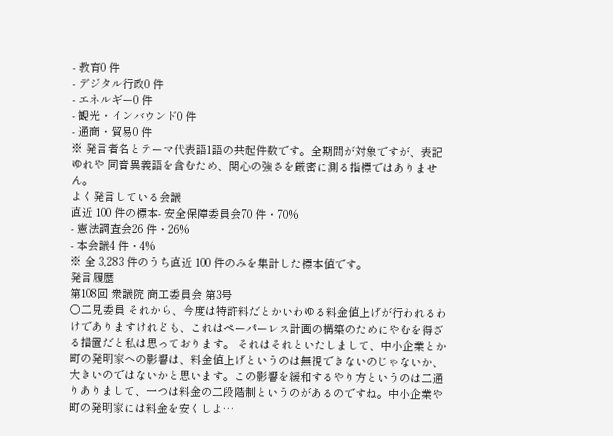- 教育0 件
- デジタル行政0 件
- エネルギー0 件
- 観光・インバウンド0 件
- 通商・貿易0 件
※ 発言者名とテーマ代表語1語の共起件数です。全期間が対象ですが、表記ゆれや 同音異義語を含むため、関心の強さを厳密に測る指標ではありません。
よく発言している会議
直近 100 件の標本- 安全保障委員会70 件・70%
- 憲法調査会26 件・26%
- 本会議4 件・4%
※ 全 3,283 件のうち直近 100 件のみを集計した標本値です。
発言履歴
第108回 衆議院 商工委員会 第3号
○二見委員 それから、今度は特許料だとかいわゆる料金値上げが行われるわけでありますけれども、これはペーパーレス計画の構築のためにやむを得ざる措置だと私は思っております。 それはそれといたしまして、中小企業とか町の発明家への影響は、料金値上げというのは無視できないのじゃないか、大きいのではないかと思います。この影響を緩和するやり方というのは二通りありまして、一つは料金の二段階制というのがあるのですね。中小企業や町の発明家には料金を安くしよ…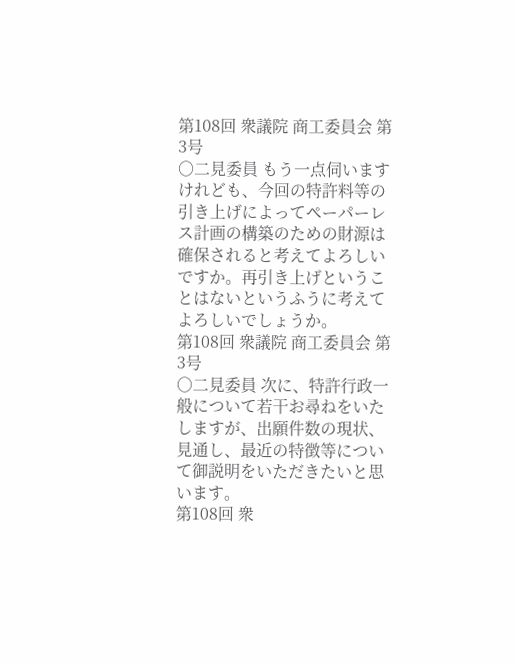第108回 衆議院 商工委員会 第3号
○二見委員 もう一点伺いますけれども、今回の特許料等の引き上げによってペーパーレス計画の構築のための財源は確保されると考えてよろしいですか。再引き上げということはないというふうに考えてよろしいでしょうか。
第108回 衆議院 商工委員会 第3号
○二見委員 次に、特許行政一般について若干お尋ねをいたしますが、出願件数の現状、見通し、最近の特徴等について御説明をいただきたいと思います。
第108回 衆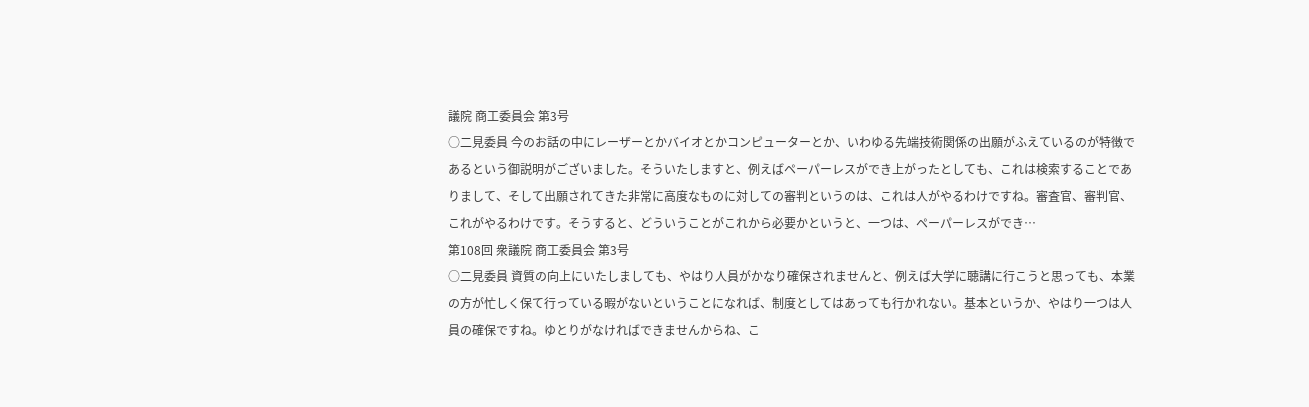議院 商工委員会 第3号
○二見委員 今のお話の中にレーザーとかバイオとかコンピューターとか、いわゆる先端技術関係の出願がふえているのが特徴であるという御説明がございました。そういたしますと、例えばペーパーレスができ上がったとしても、これは検索することでありまして、そして出願されてきた非常に高度なものに対しての審判というのは、これは人がやるわけですね。審査官、審判官、これがやるわけです。そうすると、どういうことがこれから必要かというと、一つは、ペーパーレスができ…
第108回 衆議院 商工委員会 第3号
○二見委員 資質の向上にいたしましても、やはり人員がかなり確保されませんと、例えば大学に聴講に行こうと思っても、本業の方が忙しく保て行っている暇がないということになれば、制度としてはあっても行かれない。基本というか、やはり一つは人員の確保ですね。ゆとりがなければできませんからね、こ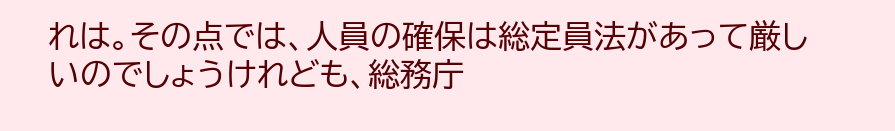れは。その点では、人員の確保は総定員法があって厳しいのでしょうけれども、総務庁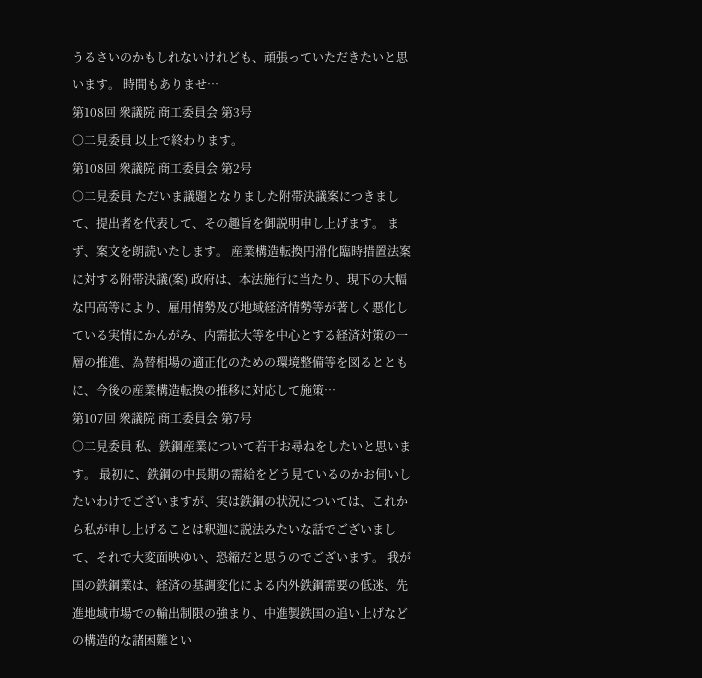うるさいのかもしれないけれども、頑張っていただきたいと思います。 時間もありませ…
第108回 衆議院 商工委員会 第3号
○二見委員 以上で終わります。
第108回 衆議院 商工委員会 第2号
○二見委員 ただいま議題となりました附帯決議案につきまして、提出者を代表して、その趣旨を御説明申し上げます。 まず、案文を朗読いたします。 産業構造転換円滑化臨時措置法案に対する附帯決議(案) 政府は、本法施行に当たり、現下の大幅な円高等により、雇用情勢及び地域経済情勢等が著しく悪化している実情にかんがみ、内需拡大等を中心とする経済対策の一層の推進、為替相場の適正化のための環境整備等を図るとともに、今後の産業構造転換の推移に対応して施策…
第107回 衆議院 商工委員会 第7号
○二見委員 私、鉄鋼産業について若干お尋ねをしたいと思います。 最初に、鉄鋼の中長期の需給をどう見ているのかお伺いしたいわけでございますが、実は鉄鋼の状況については、これから私が申し上げることは釈迦に説法みたいな話でございまして、それで大変面映ゆい、恐縮だと思うのでございます。 我が国の鉄鋼業は、経済の基調変化による内外鉄鋼需要の低迷、先進地域市場での輸出制限の強まり、中進製鉄国の追い上げなどの構造的な諸困難とい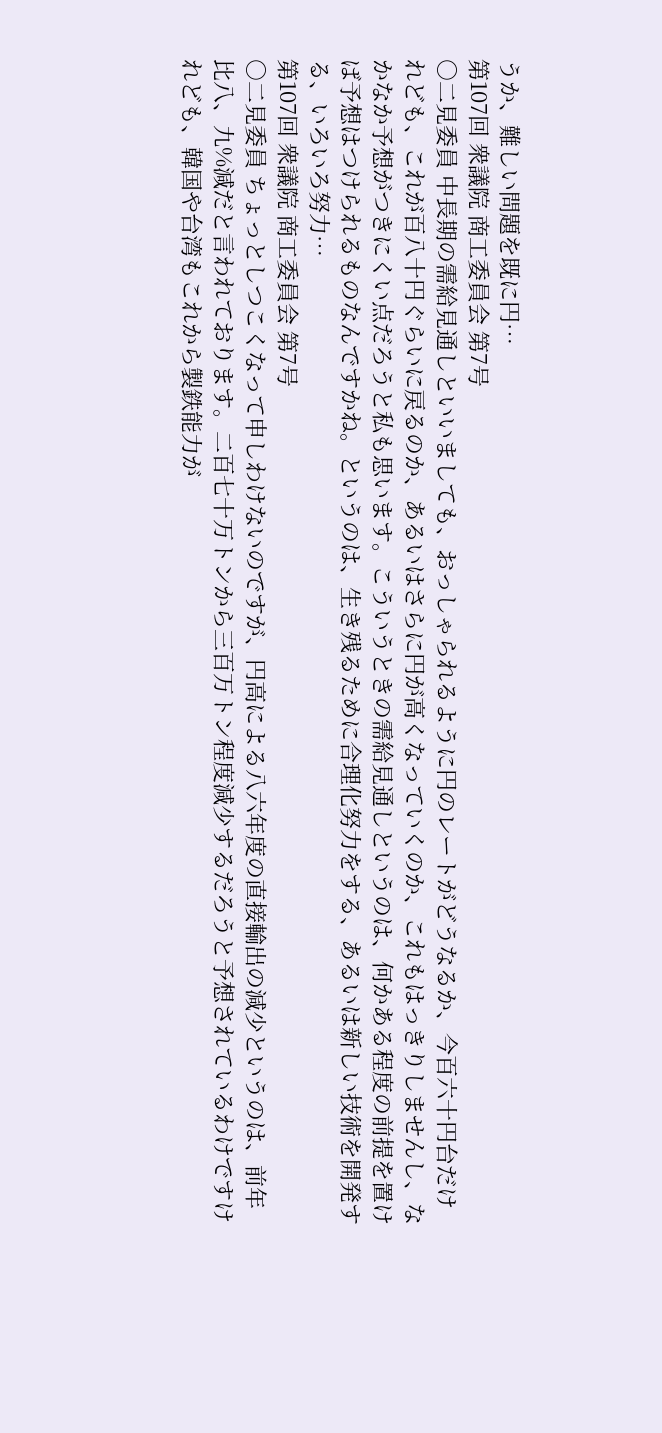うか、難しい問題を既に円…
第107回 衆議院 商工委員会 第7号
○二見委員 中長期の需給見通しといいましても、おっしゃられるように円のレートがどうなるか、今百六十円台だけれども、これが百八十円ぐらいに戻るのか、あるいはさらに円が高くなっていくのか、これもはっきりしませんし、なかなか予想がつきにくい点だろうと私も思います。こういうときの需給見通しというのは、何かある程度の前提を置けば予想はつけられるものなんですかね。というのは、生き残るために合理化努力をする、あるいは新しい技術を開発する、いろいろ努力…
第107回 衆議院 商工委員会 第7号
○二見委員 ちょっとしつこくなって申しわけないのですが、円高による八六年度の直接輸出の減少というのは、前年比八、九%減だと言われております。二百七十万トンから三百万トン程度減少するだろうと予想されているわけですけれども、韓国や台湾もこれから製鉄能力が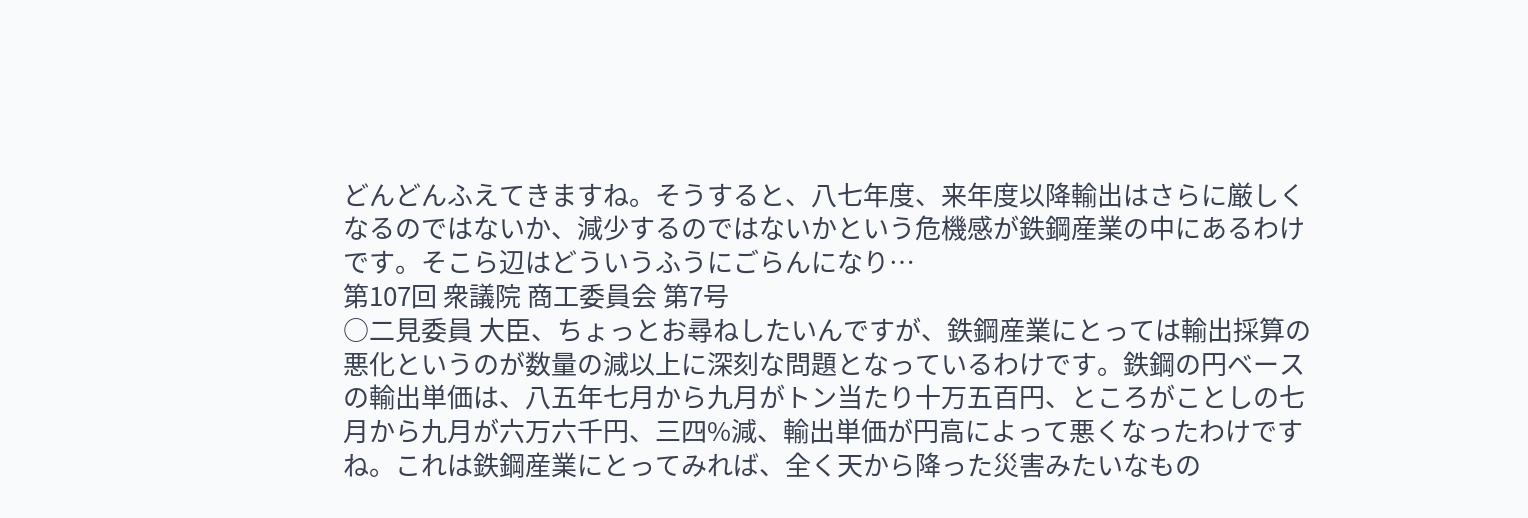どんどんふえてきますね。そうすると、八七年度、来年度以降輸出はさらに厳しくなるのではないか、減少するのではないかという危機感が鉄鋼産業の中にあるわけです。そこら辺はどういうふうにごらんになり…
第107回 衆議院 商工委員会 第7号
○二見委員 大臣、ちょっとお尋ねしたいんですが、鉄鋼産業にとっては輸出採算の悪化というのが数量の減以上に深刻な問題となっているわけです。鉄鋼の円ベースの輸出単価は、八五年七月から九月がトン当たり十万五百円、ところがことしの七月から九月が六万六千円、三四%減、輸出単価が円高によって悪くなったわけですね。これは鉄鋼産業にとってみれば、全く天から降った災害みたいなもの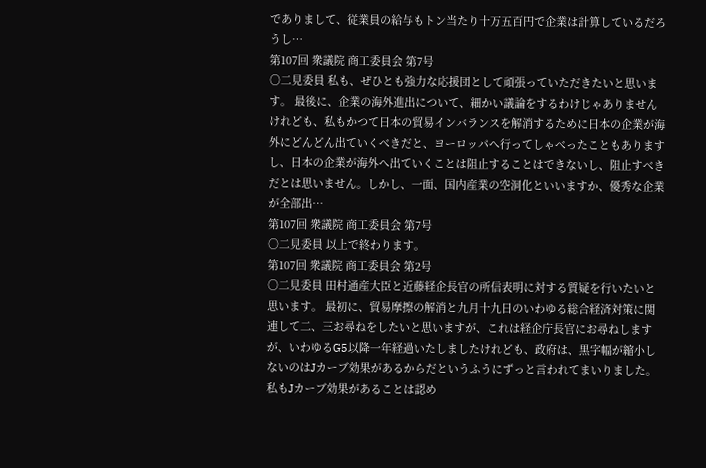でありまして、従業員の給与もトン当たり十万五百円で企業は計算しているだろうし…
第107回 衆議院 商工委員会 第7号
○二見委員 私も、ぜひとも強力な応援団として頑張っていただきたいと思います。 最後に、企業の海外進出について、細かい議論をするわけじゃありませんけれども、私もかつて日本の貿易インバランスを解消するために日本の企業が海外にどんどん出ていくべきだと、ヨーロッパへ行ってしゃべったこともありますし、日本の企業が海外へ出ていくことは阻止することはできないし、阻止すべきだとは思いません。しかし、一面、国内産業の空洞化といいますか、優秀な企業が全部出…
第107回 衆議院 商工委員会 第7号
○二見委員 以上で終わります。
第107回 衆議院 商工委員会 第2号
○二見委員 田村通産大臣と近藤経企長官の所信表明に対する質疑を行いたいと思います。 最初に、貿易摩擦の解消と九月十九日のいわゆる総合経済対策に関連して二、三お尋ねをしたいと思いますが、これは経企庁長官にお尋ねしますが、いわゆるG5以降一年経過いたしましたけれども、政府は、黒字幅が縮小しないのはJカーブ効果があるからだというふうにずっと言われてまいりました。私もJカーブ効果があることは認め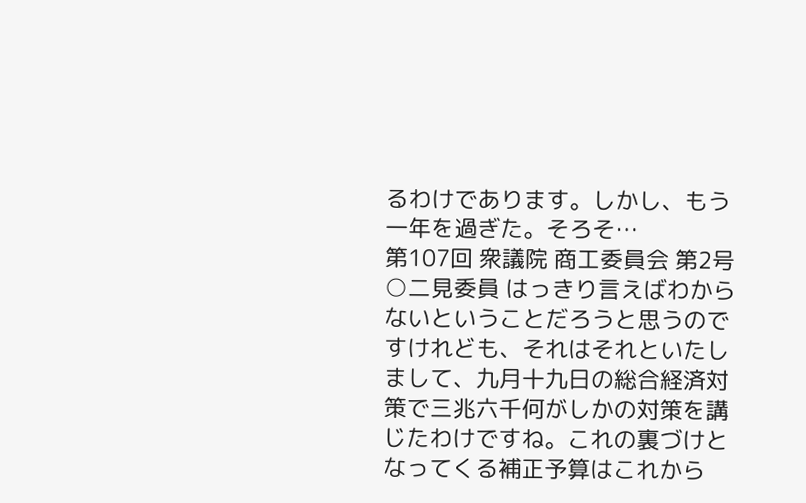るわけであります。しかし、もう一年を過ぎた。そろそ…
第107回 衆議院 商工委員会 第2号
○二見委員 はっきり言えばわからないということだろうと思うのですけれども、それはそれといたしまして、九月十九日の総合経済対策で三兆六千何がしかの対策を講じたわけですね。これの裏づけとなってくる補正予算はこれから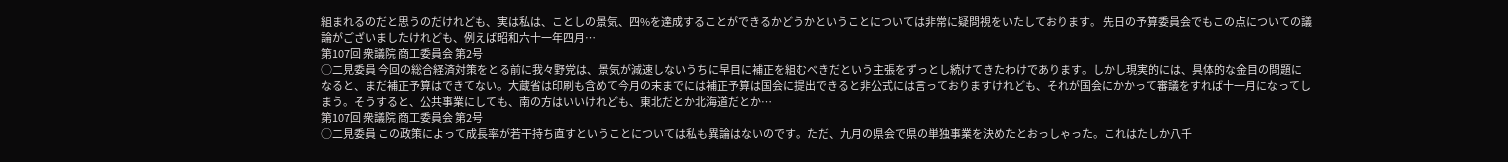組まれるのだと思うのだけれども、実は私は、ことしの景気、四%を達成することができるかどうかということについては非常に疑問視をいたしております。 先日の予算委員会でもこの点についての議論がございましたけれども、例えば昭和六十一年四月…
第107回 衆議院 商工委員会 第2号
○二見委員 今回の総合経済対策をとる前に我々野党は、景気が減速しないうちに早目に補正を組むべきだという主張をずっとし続けてきたわけであります。しかし現実的には、具体的な金目の問題になると、まだ補正予算はできてない。大蔵省は印刷も含めて今月の末までには補正予算は国会に提出できると非公式には言っておりますけれども、それが国会にかかって審議をすれば十一月になってしまう。そうすると、公共事業にしても、南の方はいいけれども、東北だとか北海道だとか…
第107回 衆議院 商工委員会 第2号
○二見委員 この政策によって成長率が若干持ち直すということについては私も異論はないのです。ただ、九月の県会で県の単独事業を決めたとおっしゃった。これはたしか八千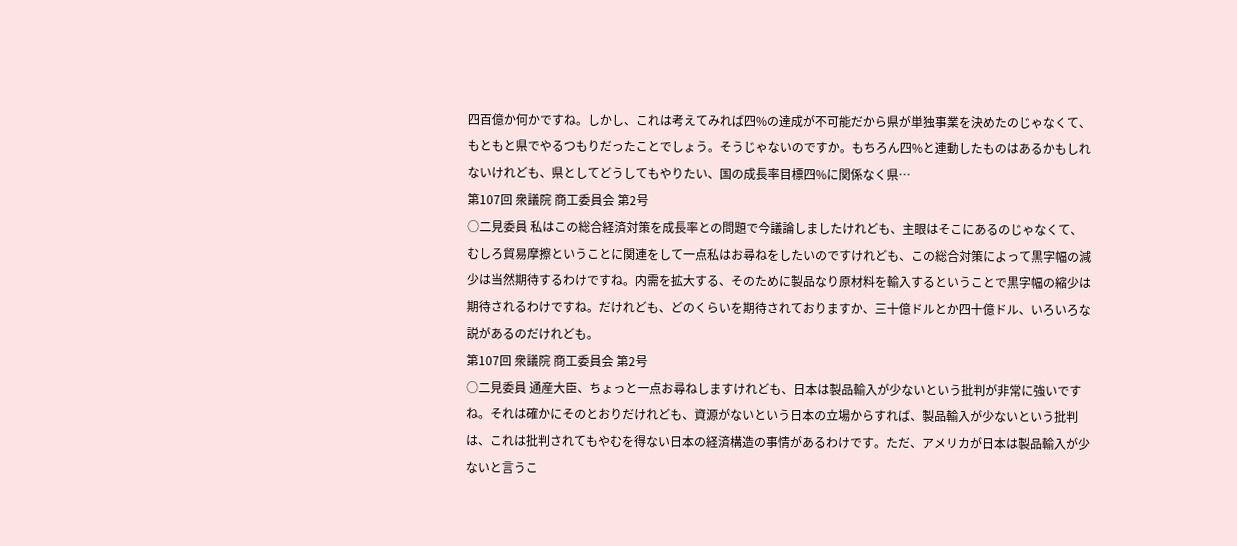四百億か何かですね。しかし、これは考えてみれば四%の達成が不可能だから県が単独事業を決めたのじゃなくて、もともと県でやるつもりだったことでしょう。そうじゃないのですか。もちろん四%と連動したものはあるかもしれないけれども、県としてどうしてもやりたい、国の成長率目標四%に関係なく県…
第107回 衆議院 商工委員会 第2号
○二見委員 私はこの総合経済対策を成長率との問題で今議論しましたけれども、主眼はそこにあるのじゃなくて、むしろ貿易摩擦ということに関連をして一点私はお尋ねをしたいのですけれども、この総合対策によって黒字幅の減少は当然期待するわけですね。内需を拡大する、そのために製品なり原材料を輸入するということで黒字幅の縮少は期待されるわけですね。だけれども、どのくらいを期待されておりますか、三十億ドルとか四十億ドル、いろいろな説があるのだけれども。
第107回 衆議院 商工委員会 第2号
○二見委員 通産大臣、ちょっと一点お尋ねしますけれども、日本は製品輸入が少ないという批判が非常に強いですね。それは確かにそのとおりだけれども、資源がないという日本の立場からすれば、製品輸入が少ないという批判は、これは批判されてもやむを得ない日本の経済構造の事情があるわけです。ただ、アメリカが日本は製品輸入が少ないと言うこ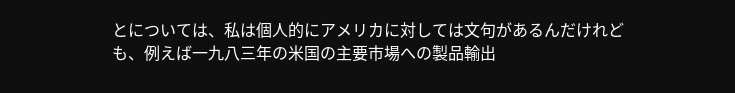とについては、私は個人的にアメリカに対しては文句があるんだけれども、例えば一九八三年の米国の主要市場への製品輸出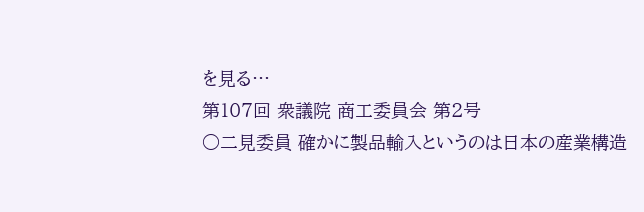を見る…
第107回 衆議院 商工委員会 第2号
○二見委員 確かに製品輸入というのは日本の産業構造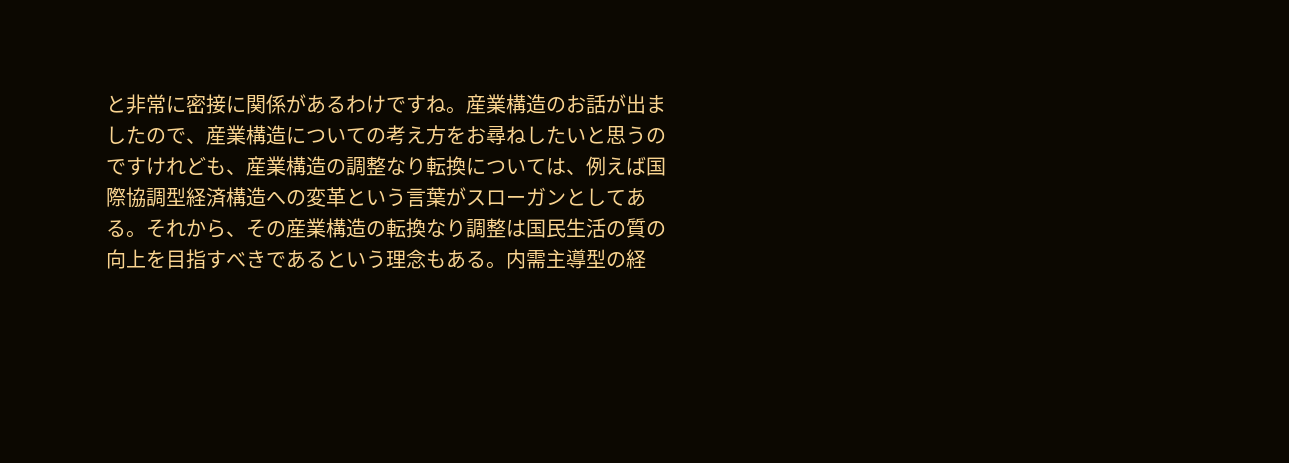と非常に密接に関係があるわけですね。産業構造のお話が出ましたので、産業構造についての考え方をお尋ねしたいと思うのですけれども、産業構造の調整なり転換については、例えば国際協調型経済構造への変革という言葉がスローガンとしてある。それから、その産業構造の転換なり調整は国民生活の質の向上を目指すべきであるという理念もある。内需主導型の経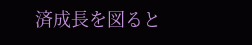済成長を図ると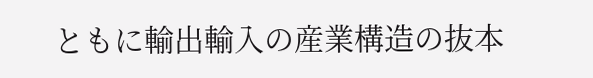ともに輸出輸入の産業構造の抜本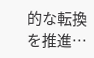的な転換を推進…